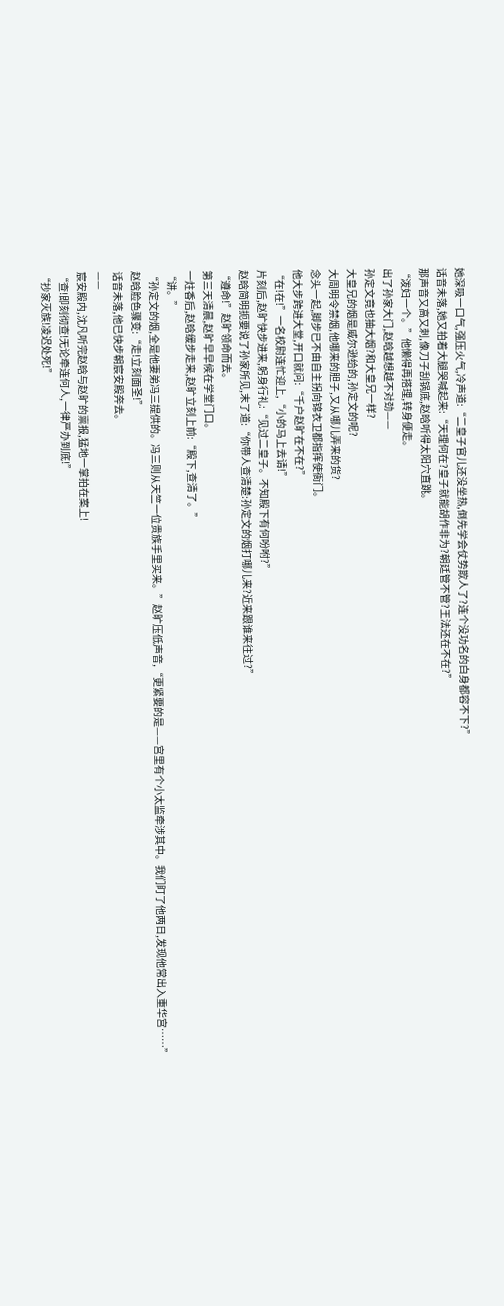她深吸一口气,强压火气,冷声道:“二皇子官儿还没坐热,倒先学会仗势欺人了?连个没功名的白身都容不下?”
话音未落,她又拍着大腿哭喊起来:“天理何在?皇子就能胡作非为?朝廷管不管?王法还在不在?”
那声音又高又刺,像刀子刮锅底,赵晗听得太阳穴直跳。
“泼妇一个。”他懒得再搭理,转身便走。
出了孙家大门,赵晗越想越不对劲——
孙定文竟也抽大烟?和大皇兄一样?
大皇兄的烟是威尔逊给的,孙定文的呢?
大周明令禁烟,他哪来的胆子,又从哪儿弄来的货?
念头一起,脚步已不由自主拐向锦衣卫都指挥使衙门。
他大步跨进大堂,开口就问:“千户赵旷在不在?”
“在!在!”一名校尉连忙迎上,“小的马上去请!”
片刻后,赵旷快步进来,躬身行礼:“见过二皇子。不知殿下有何吩咐?”
赵晗简明扼要说了孙家所见,末了道:“你带人查清楚:孙定文的烟打哪儿来?近来跟谁来往过?”
“遵命!”赵旷领命而去。
第三天清晨,赵旷早早候在学堂门口。
一炷香后,赵晗缓步走来,赵旷立刻上前:“殿下,查清了。”
“讲。”
“孙定文的烟,全是他妻弟冯三提供的。冯三则从天竺一位贵族手里买来。”赵旷压低声音,“更紧要的是——宫里有个小太监牵涉其中。我们盯了他两日,发现他常出入重华宫……”
赵晗脸色骤变:“走!立刻面圣!”
话音未落,他已快步朝宸安殿奔去。
——
宸安殿内,沈凡听完赵晗与赵旷的禀报,猛地一掌拍在案上!
“查!即刻彻查!无论牵连何人,一律严办到底!”
“抄家灭族!凌迟处死!”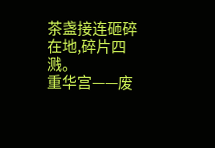茶盏接连砸碎在地,碎片四溅。
重华宫——废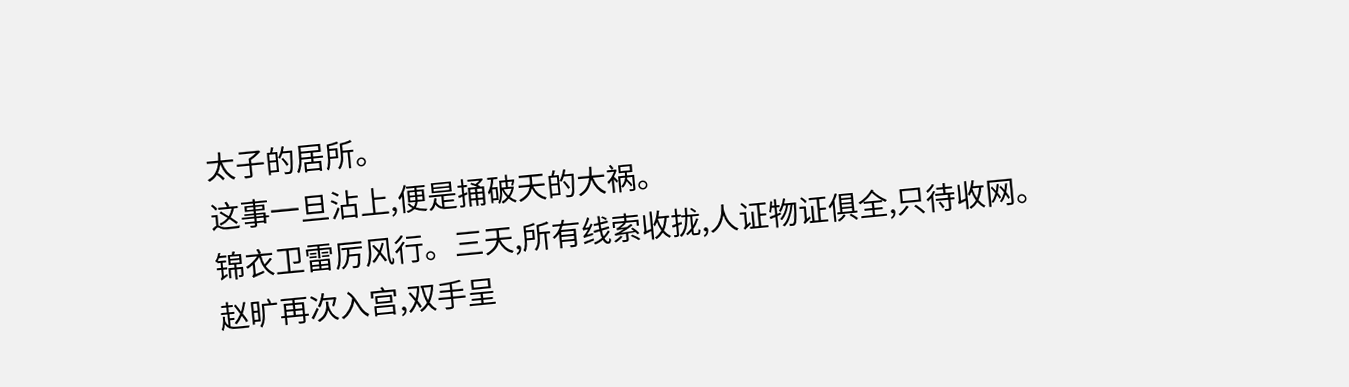太子的居所。
这事一旦沾上,便是捅破天的大祸。
锦衣卫雷厉风行。三天,所有线索收拢,人证物证俱全,只待收网。
赵旷再次入宫,双手呈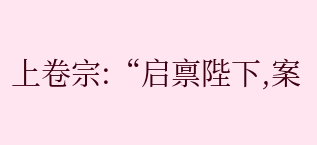上卷宗:“启禀陛下,案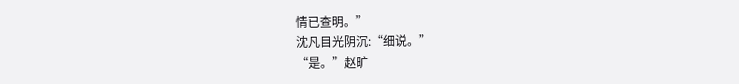情已查明。”
沈凡目光阴沉:“细说。”
“是。”赵旷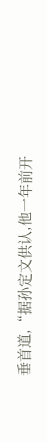垂首道,“据孙定文供认,他一年前开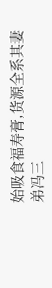始吸食福寿膏,货源全系其妻弟冯三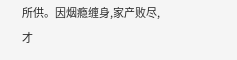所供。因烟瘾缠身,家产败尽,才